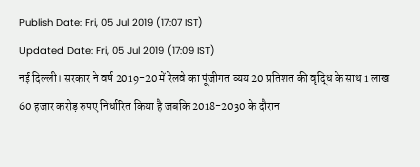Publish Date: Fri, 05 Jul 2019 (17:07 IST)
Updated Date: Fri, 05 Jul 2019 (17:09 IST)
नई दिल्ली। सरकार ने वर्ष 2019-20 में रेलवे का पूंजीगत व्यय 20 प्रतिशत की वृद्धि के साथ 1 लाख 60 हजार करोड़ रुपए निर्धारित किया है जबकि 2018-2030 के दौरान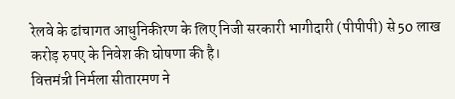रेलवे के ढांचागत आधुनिकीरण के लिए निजी सरकारी भागीदारी (पीपीपी) से 50 लाख करोड़ रुपए के निवेश की घोषणा की है।
वित्तमंत्री निर्मला सीतारमण ने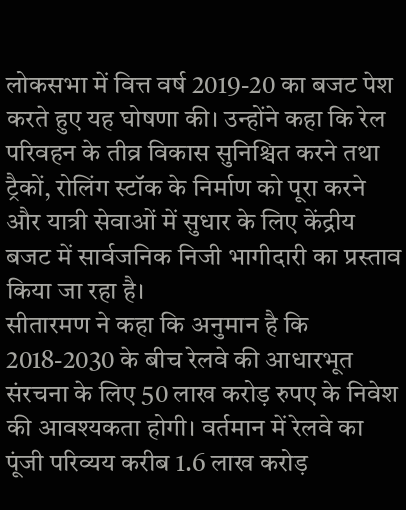लोकसभा में वित्त वर्ष 2019-20 का बजट पेश करते हुए यह घोषणा की। उन्होंने कहा कि रेल परिवहन के तीव्र विकास सुनिश्चित करने तथा ट्रैकों, रोलिंग स्टॉक के निर्माण को पूरा करने और यात्री सेवाओं में सुधार के लिए केंद्रीय बजट में सार्वजनिक निजी भागीदारी का प्रस्ताव किया जा रहा है।
सीतारमण ने कहा कि अनुमान है कि 2018-2030 के बीच रेलवे की आधारभूत संरचना के लिए 50 लाख करोड़ रुपए के निवेश की आवश्यकता होगी। वर्तमान में रेलवे का पूंजी परिव्यय करीब 1.6 लाख करोड़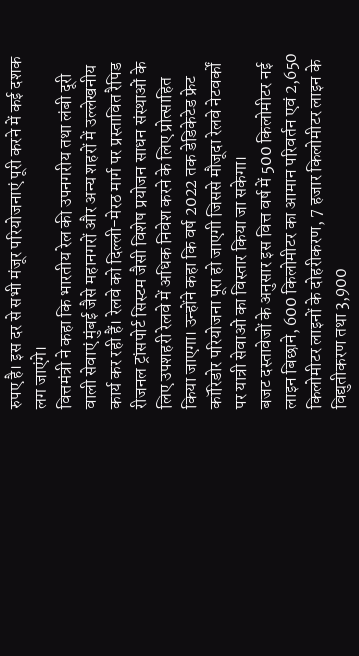रुपए है। इस दर से सभी मंजूर परियोजनाएं पूरी करने में कई दशक लग जाएंगे।
वित्तमंत्री ने कहा कि भारतीय रेल की उपनगरीय तथा लंबी दूरी वाली सेवाएं मुंबई जैसे महानगरों और अन्य शहरों में उल्लेखनीय कार्य कर रही हैं। रेलवे को दिल्ली-मेरठ मार्ग पर प्रस्तावित रैपिड रीजनल ट्रांसपोर्ट सिस्टम जैसी विशेष प्रयोजन साधन संस्थाओं के लिए उपशहरी रेलवे में अधिक निवेश करने के लिए प्रोत्साहित किया जाएगा। उन्होंने कहा कि वर्ष 2022 तक डेडिकेटेड फ्रेट कॉरिडोर परियोजना पूरा हो जाएगी जिससे मौजूदा रेलवे नेटवर्कों पर यात्री सेवाओं का विस्तार किया जा सकेगा।
बजट दस्तावेजों के अनुसार इस वित्त वर्ष में 500 किलोमीटर नई लाइन बिछाने, 600 किलोमीटर का आमान परिवर्तन एवं 2,650 किलोमीटर लाइनों के दोहरीकरण, 7 हजार किलोमीटर लाइन के विद्युतीकरण तथा 3,900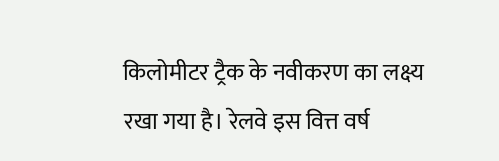किलोमीटर ट्रैक के नवीकरण का लक्ष्य रखा गया है। रेलवे इस वित्त वर्ष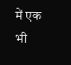में एक भी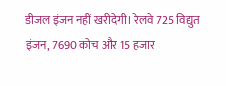डीजल इंजन नहीं खरीदेगी। रेलवे 725 विद्युत इंजन, 7690 कोच और 15 हजार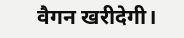वैगन खरीदेगी।